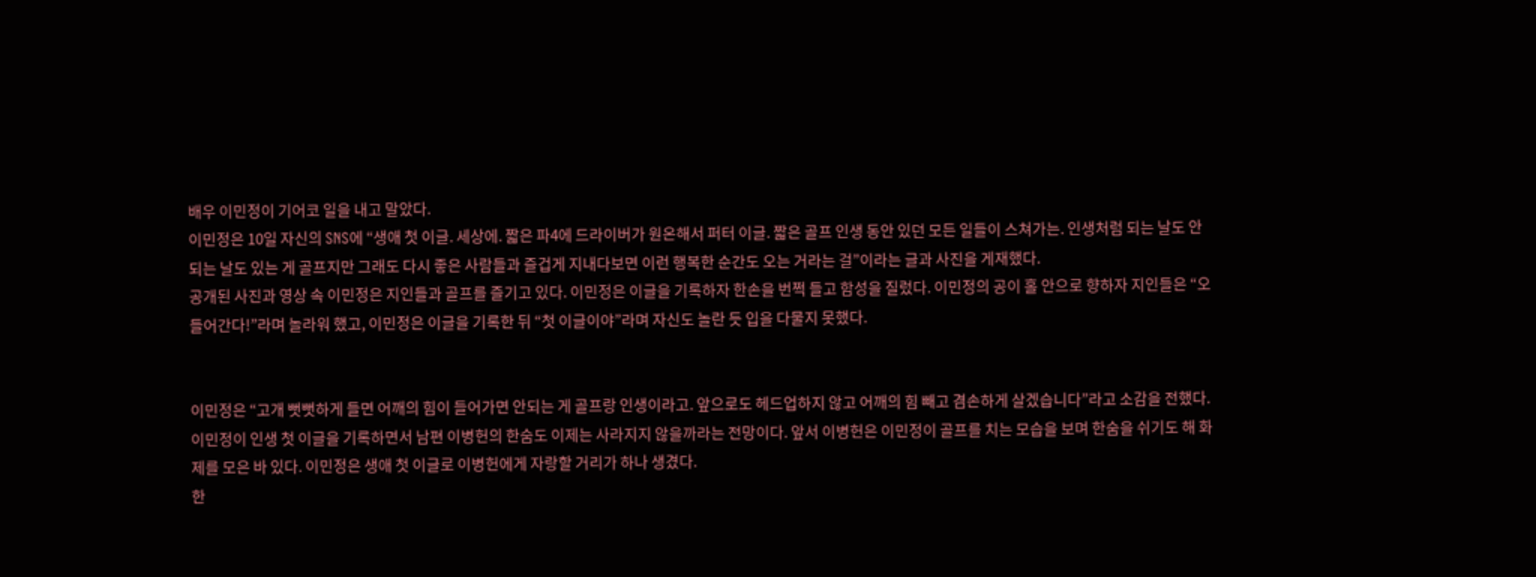배우 이민정이 기어코 일을 내고 말았다.
이민정은 10일 자신의 SNS에 “생애 첫 이글. 세상에. 짧은 파4에 드라이버가 원온해서 퍼터 이글. 짧은 골프 인생 동안 있던 모든 일들이 스쳐가는. 인생처럼 되는 날도 안되는 날도 있는 게 골프지만 그래도 다시 좋은 사람들과 즐겁게 지내다보면 이런 행복한 순간도 오는 거라는 걸”이라는 글과 사진을 게재했다.
공개된 사진과 영상 속 이민정은 지인들과 골프를 즐기고 있다. 이민정은 이글을 기록하자 한손을 번쩍 들고 함성을 질렀다. 이민정의 공이 홀 안으로 향하자 지인들은 “오 들어간다!”라며 놀라워 했고, 이민정은 이글을 기록한 뒤 “첫 이글이야”라며 자신도 놀란 듯 입을 다물지 못했다.


이민정은 “고개 뻣뻣하게 들면 어깨의 힘이 들어가면 안되는 게 골프랑 인생이라고. 앞으로도 헤드업하지 않고 어깨의 힘 빼고 겸손하게 살겠습니다”라고 소감을 전했다.
이민정이 인생 첫 이글을 기록하면서 남편 이병헌의 한숨도 이제는 사라지지 않을까라는 전망이다. 앞서 이병헌은 이민정이 골프를 치는 모습을 보며 한숨을 쉬기도 해 화제를 모은 바 있다. 이민정은 생애 첫 이글로 이병헌에게 자랑할 거리가 하나 생겼다.
한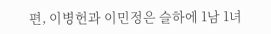편, 이병헌과 이민정은 슬하에 1남 1녀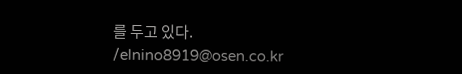를 두고 있다. /elnino8919@osen.co.kr